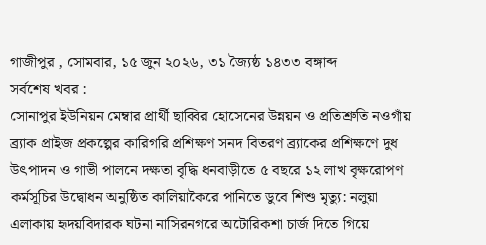গাজীপুর , সোমবার, ১৫ জুন ২০২৬, ৩১ জ্যৈষ্ঠ ১৪৩৩ বঙ্গাব্দ
সর্বশেষ খবর :
সোনাপুর ইউনিয়ন মেম্বার প্রার্থী ছাব্বির হোসেনের উন্নয়ন ও প্রতিশ্রুতি নওগাঁয় ব্র্যাক প্রাইজ প্রকল্পের কারিগরি প্রশিক্ষণ সনদ বিতরণ ব্র্যাকের প্রশিক্ষণে দুধ উৎপাদন ও গাভী পালনে দক্ষতা বৃদ্ধি ধনবাড়ীতে ৫ বছরে ১২ লাখ বৃক্ষরোপণ কর্মসূচির উদ্বোধন অনুষ্ঠিত কালিয়াকৈরে পানিতে ডুবে শিশু মৃত্যু: নলুয়া এলাকায় হৃদয়বিদারক ঘটনা নাসিরনগরে অটোরিকশা চার্জ দিতে গিয়ে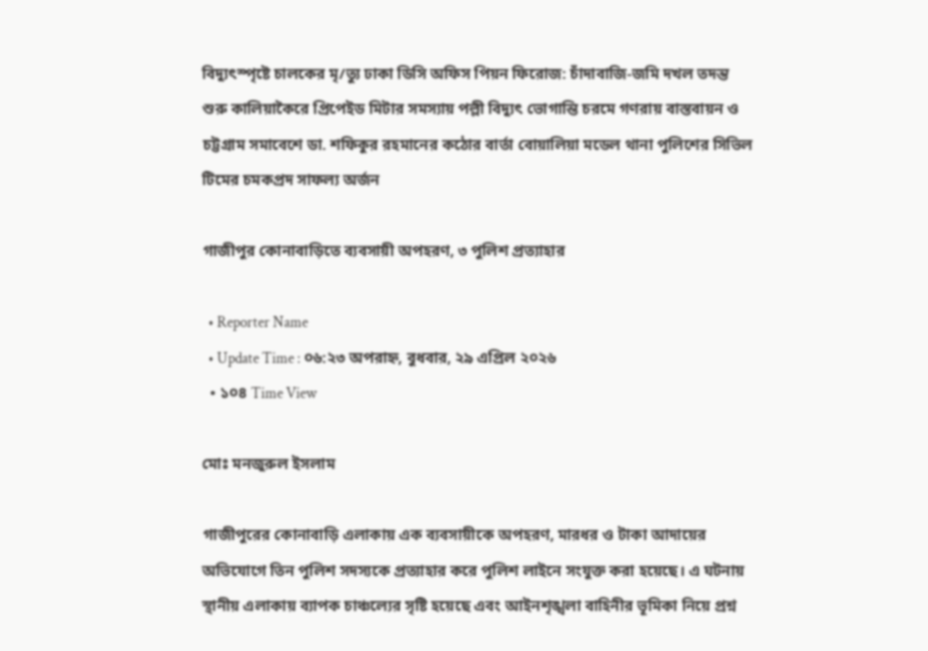বিদ্যুৎস্পৃষ্টে চালকের মৃ/ত্যু ঢাকা ডিসি অফিস পিয়ন ফিরোজ: চাঁদাবাজি-জমি দখল তদন্ত শুরু কালিয়াকৈরে প্রিপেইড মিটার সমস্যায় পল্লী বিদ্যুৎ ভোগান্তি চরমে গণরায় বাস্তবায়ন ও চট্টগ্রাম সমাবেশে ডা. শফিকুর রহমানের কঠোর বার্তা বোয়ালিয়া মডেল থানা পুলিশের সিভিল টিমের চমকপ্রদ সাফল্য অর্জন

গাজীপুর কোনাবাড়িতে ব্যবসায়ী অপহরণ, ৩ পুলিশ প্রত্যাহার

  • Reporter Name
  • Update Time : ০৬:২৩ অপরাহ্ন, বুধবার, ২৯ এপ্রিল ২০২৬
  • ১০৪ Time View

মোঃ মনজুরুল ইসলাম

গাজীপুরের কোনাবাড়ি এলাকায় এক ব্যবসায়ীকে অপহরণ, মারধর ও টাকা আদায়ের অভিযোগে তিন পুলিশ সদস্যকে প্রত্যাহার করে পুলিশ লাইনে সংযুক্ত করা হয়েছে। এ ঘটনায় স্থানীয় এলাকায় ব্যাপক চাঞ্চল্যের সৃষ্টি হয়েছে এবং আইনশৃঙ্খলা বাহিনীর ভূমিকা নিয়ে প্রশ্ন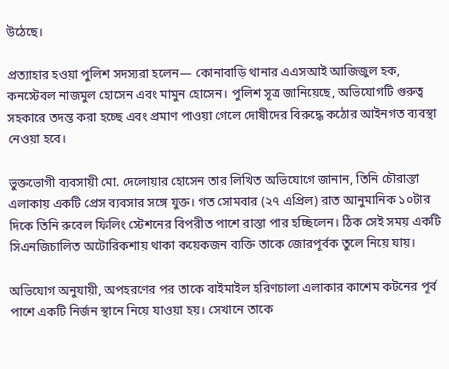উঠেছে।

প্রত্যাহার হওয়া পুলিশ সদস্যরা হলেন— কোনাবাড়ি থানার এএসআই আজিজুল হক, কনস্টেবল নাজমুল হোসেন এবং মামুন হোসেন। পুলিশ সূত্র জানিয়েছে, অভিযোগটি গুরুত্ব সহকারে তদন্ত করা হচ্ছে এবং প্রমাণ পাওয়া গেলে দোষীদের বিরুদ্ধে কঠোর আইনগত ব্যবস্থা নেওয়া হবে।

ভুক্তভোগী ব্যবসায়ী মো. দেলোয়ার হোসেন তার লিখিত অভিযোগে জানান, তিনি চৌরাস্তা এলাকায় একটি প্রেস ব্যবসার সঙ্গে যুক্ত। গত সোমবার (২৭ এপ্রিল) রাত আনুমানিক ১০টার দিকে তিনি রুবেল ফিলিং স্টেশনের বিপরীত পাশে রাস্তা পার হচ্ছিলেন। ঠিক সেই সময় একটি সিএনজিচালিত অটোরিকশায় থাকা কয়েকজন ব্যক্তি তাকে জোরপূর্বক তুলে নিয়ে যায়।

অভিযোগ অনুযায়ী, অপহরণের পর তাকে বাইমাইল হরিণচালা এলাকার কাশেম কটনের পূর্ব পাশে একটি নির্জন স্থানে নিয়ে যাওয়া হয়। সেখানে তাকে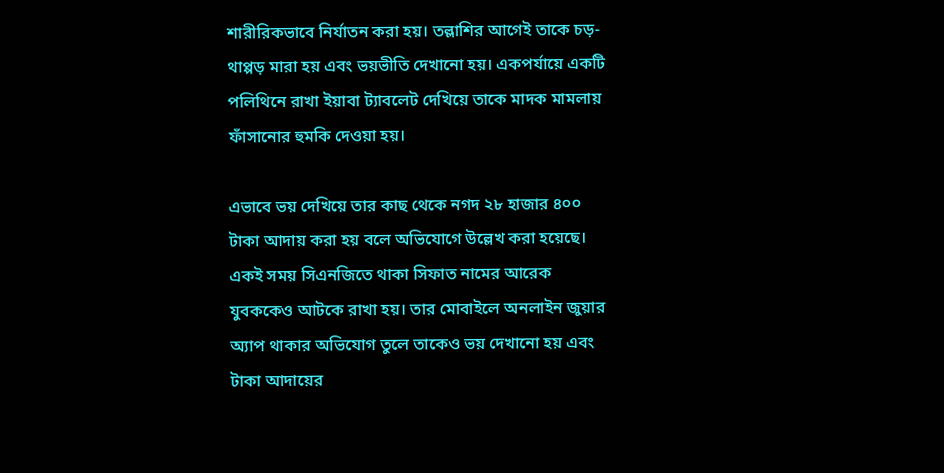শারীরিকভাবে নির্যাতন করা হয়। তল্লাশির আগেই তাকে চড়-থাপ্পড় মারা হয় এবং ভয়ভীতি দেখানো হয়। একপর্যায়ে একটি পলিথিনে রাখা ইয়াবা ট্যাবলেট দেখিয়ে তাকে মাদক মামলায় ফাঁসানোর হুমকি দেওয়া হয়।

এভাবে ভয় দেখিয়ে তার কাছ থেকে নগদ ২৮ হাজার ৪০০ টাকা আদায় করা হয় বলে অভিযোগে উল্লেখ করা হয়েছে। একই সময় সিএনজিতে থাকা সিফাত নামের আরেক যুবককেও আটকে রাখা হয়। তার মোবাইলে অনলাইন জুয়ার অ্যাপ থাকার অভিযোগ তুলে তাকেও ভয় দেখানো হয় এবং টাকা আদায়ের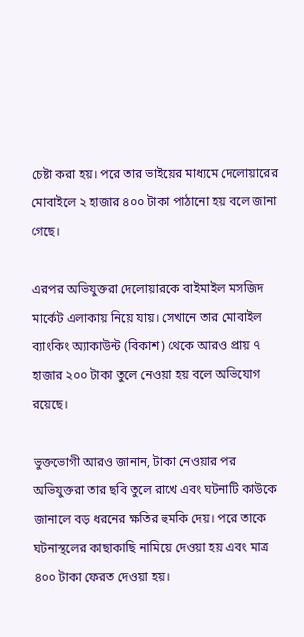চেষ্টা করা হয়। পরে তার ভাইয়ের মাধ্যমে দেলোয়ারের মোবাইলে ২ হাজার ৪০০ টাকা পাঠানো হয় বলে জানা গেছে।

এরপর অভিযুক্তরা দেলোয়ারকে বাইমাইল মসজিদ মার্কেট এলাকায় নিয়ে যায়। সেখানে তার মোবাইল ব্যাংকিং অ্যাকাউন্ট (বিকাশ) থেকে আরও প্রায় ৭ হাজার ২০০ টাকা তুলে নেওয়া হয় বলে অভিযোগ রয়েছে।

ভুক্তভোগী আরও জানান, টাকা নেওয়ার পর অভিযুক্তরা তার ছবি তুলে রাখে এবং ঘটনাটি কাউকে জানালে বড় ধরনের ক্ষতির হুমকি দেয়। পরে তাকে ঘটনাস্থলের কাছাকাছি নামিয়ে দেওয়া হয় এবং মাত্র ৪০০ টাকা ফেরত দেওয়া হয়।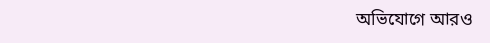অভিযোগে আরও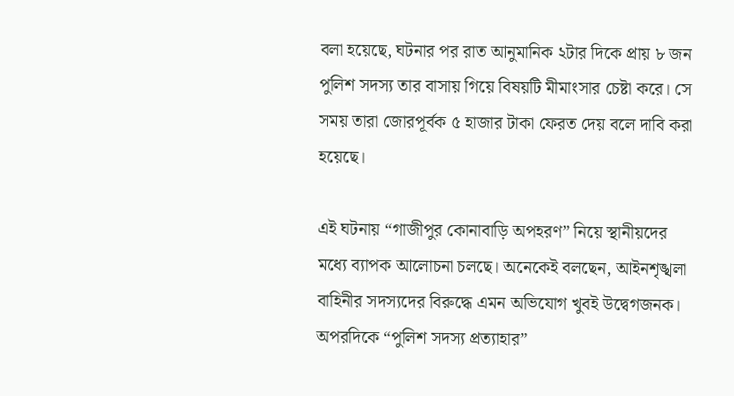বলা হয়েছে, ঘটনার পর রাত আনুমানিক ২টার দিকে প্রায় ৮ জন পুলিশ সদস্য তার বাসায় গিয়ে বিষয়টি মীমাংসার চেষ্টা করে। সে সময় তারা জোরপূর্বক ৫ হাজার টাকা ফেরত দেয় বলে দাবি করা হয়েছে।

এই ঘটনায় “গাজীপুর কোনাবাড়ি অপহরণ” নিয়ে স্থানীয়দের মধ্যে ব্যাপক আলোচনা চলছে। অনেকেই বলছেন, আইনশৃঙ্খলা বাহিনীর সদস্যদের বিরুদ্ধে এমন অভিযোগ খুবই উদ্বেগজনক। অপরদিকে “পুলিশ সদস্য প্রত্যাহার”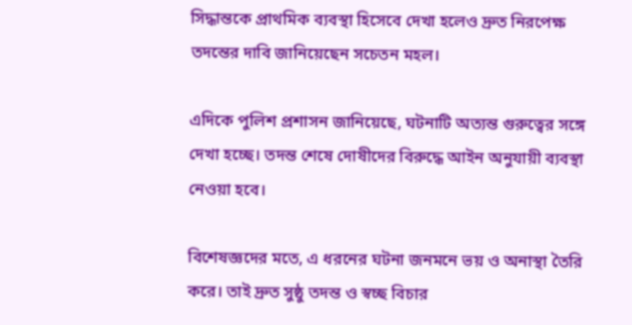সিদ্ধান্তকে প্রাথমিক ব্যবস্থা হিসেবে দেখা হলেও দ্রুত নিরপেক্ষ তদন্তের দাবি জানিয়েছেন সচেতন মহল।

এদিকে পুলিশ প্রশাসন জানিয়েছে, ঘটনাটি অত্যন্ত গুরুত্বের সঙ্গে দেখা হচ্ছে। তদন্ত শেষে দোষীদের বিরুদ্ধে আইন অনুযায়ী ব্যবস্থা নেওয়া হবে।

বিশেষজ্ঞদের মতে, এ ধরনের ঘটনা জনমনে ভয় ও অনাস্থা তৈরি করে। তাই দ্রুত সুষ্ঠু তদন্ত ও স্বচ্ছ বিচার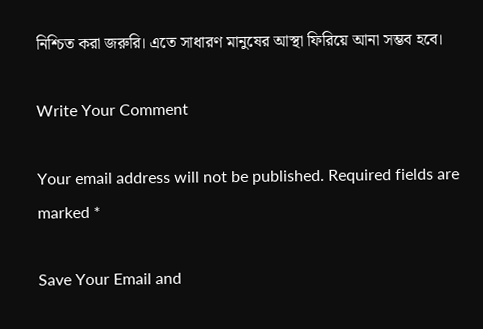নিশ্চিত করা জরুরি। এতে সাধারণ মানুষের আস্থা ফিরিয়ে আনা সম্ভব হবে।

Write Your Comment

Your email address will not be published. Required fields are marked *

Save Your Email and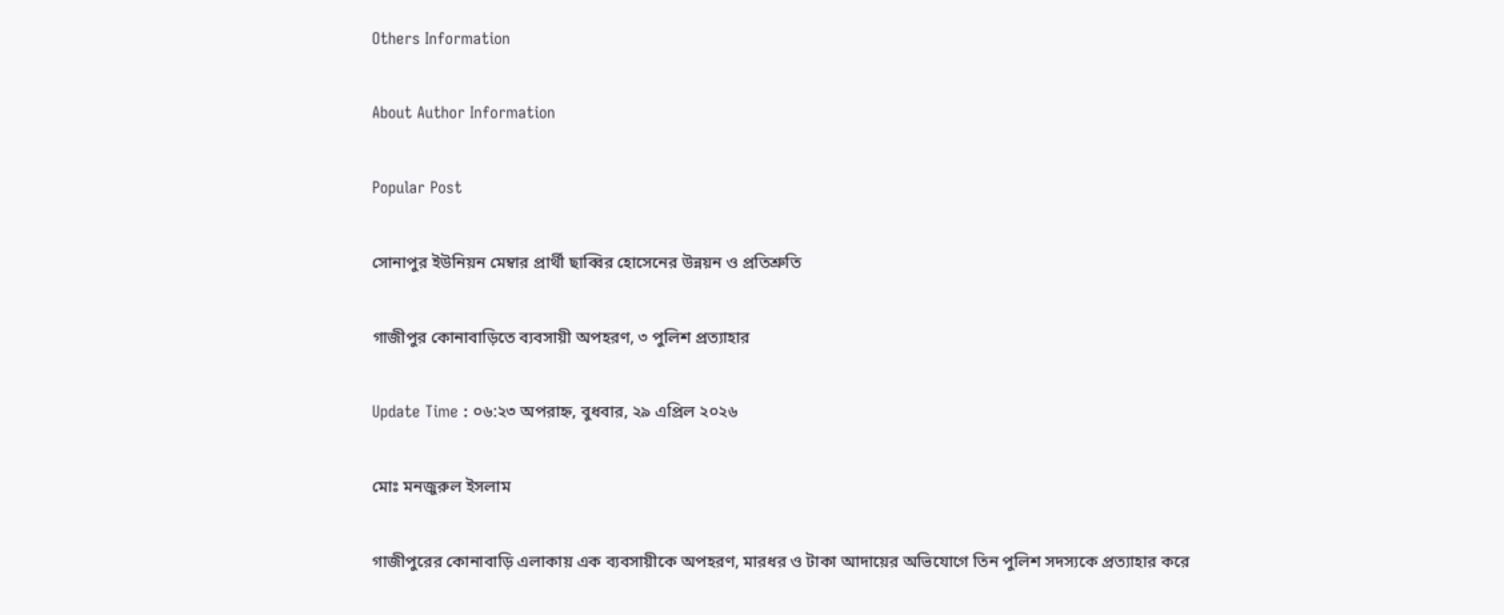Others Information

About Author Information

Popular Post

সোনাপুর ইউনিয়ন মেম্বার প্রার্থী ছাব্বির হোসেনের উন্নয়ন ও প্রতিশ্রুতি

গাজীপুর কোনাবাড়িতে ব্যবসায়ী অপহরণ, ৩ পুলিশ প্রত্যাহার

Update Time : ০৬:২৩ অপরাহ্ন, বুধবার, ২৯ এপ্রিল ২০২৬

মোঃ মনজুরুল ইসলাম

গাজীপুরের কোনাবাড়ি এলাকায় এক ব্যবসায়ীকে অপহরণ, মারধর ও টাকা আদায়ের অভিযোগে তিন পুলিশ সদস্যকে প্রত্যাহার করে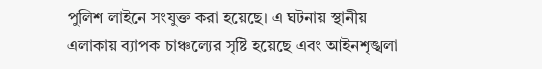পুলিশ লাইনে সংযুক্ত করা হয়েছে। এ ঘটনায় স্থানীয় এলাকায় ব্যাপক চাঞ্চল্যের সৃষ্টি হয়েছে এবং আইনশৃঙ্খলা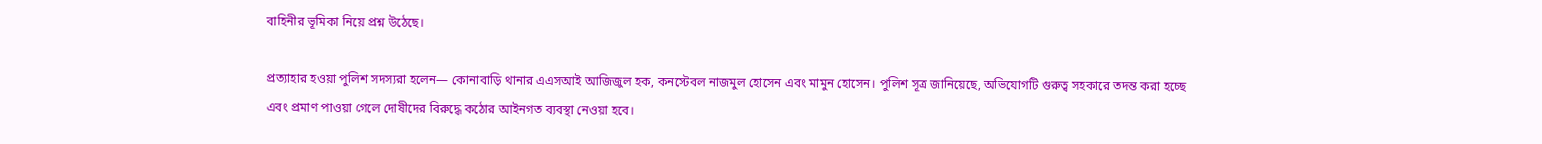বাহিনীর ভূমিকা নিয়ে প্রশ্ন উঠেছে।

প্রত্যাহার হওয়া পুলিশ সদস্যরা হলেন— কোনাবাড়ি থানার এএসআই আজিজুল হক, কনস্টেবল নাজমুল হোসেন এবং মামুন হোসেন। পুলিশ সূত্র জানিয়েছে, অভিযোগটি গুরুত্ব সহকারে তদন্ত করা হচ্ছে এবং প্রমাণ পাওয়া গেলে দোষীদের বিরুদ্ধে কঠোর আইনগত ব্যবস্থা নেওয়া হবে।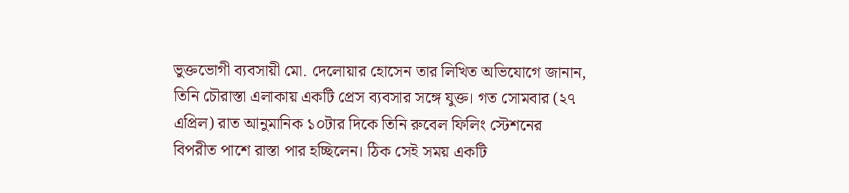ভুক্তভোগী ব্যবসায়ী মো. দেলোয়ার হোসেন তার লিখিত অভিযোগে জানান, তিনি চৌরাস্তা এলাকায় একটি প্রেস ব্যবসার সঙ্গে যুক্ত। গত সোমবার (২৭ এপ্রিল) রাত আনুমানিক ১০টার দিকে তিনি রুবেল ফিলিং স্টেশনের বিপরীত পাশে রাস্তা পার হচ্ছিলেন। ঠিক সেই সময় একটি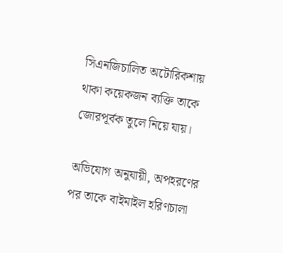সিএনজিচালিত অটোরিকশায় থাকা কয়েকজন ব্যক্তি তাকে জোরপূর্বক তুলে নিয়ে যায়।

অভিযোগ অনুযায়ী, অপহরণের পর তাকে বাইমাইল হরিণচালা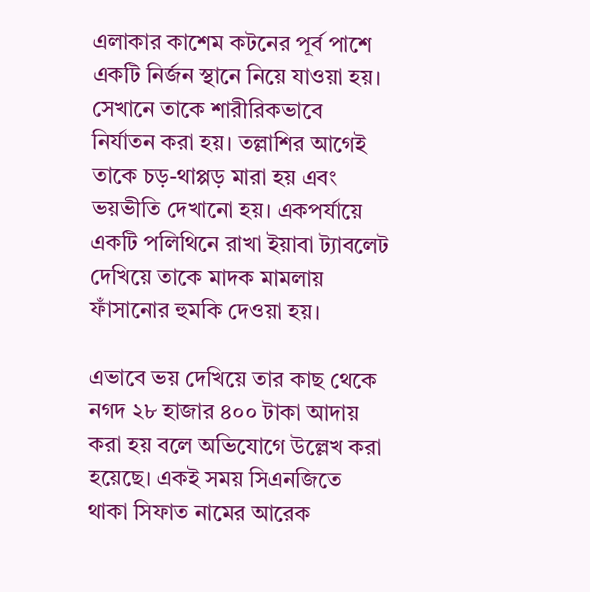এলাকার কাশেম কটনের পূর্ব পাশে একটি নির্জন স্থানে নিয়ে যাওয়া হয়। সেখানে তাকে শারীরিকভাবে নির্যাতন করা হয়। তল্লাশির আগেই তাকে চড়-থাপ্পড় মারা হয় এবং ভয়ভীতি দেখানো হয়। একপর্যায়ে একটি পলিথিনে রাখা ইয়াবা ট্যাবলেট দেখিয়ে তাকে মাদক মামলায় ফাঁসানোর হুমকি দেওয়া হয়।

এভাবে ভয় দেখিয়ে তার কাছ থেকে নগদ ২৮ হাজার ৪০০ টাকা আদায় করা হয় বলে অভিযোগে উল্লেখ করা হয়েছে। একই সময় সিএনজিতে থাকা সিফাত নামের আরেক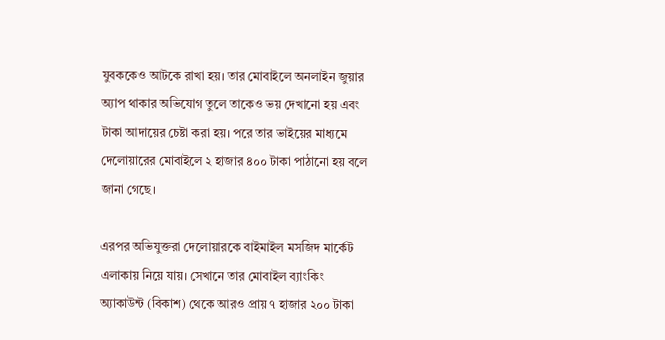যুবককেও আটকে রাখা হয়। তার মোবাইলে অনলাইন জুয়ার অ্যাপ থাকার অভিযোগ তুলে তাকেও ভয় দেখানো হয় এবং টাকা আদায়ের চেষ্টা করা হয়। পরে তার ভাইয়ের মাধ্যমে দেলোয়ারের মোবাইলে ২ হাজার ৪০০ টাকা পাঠানো হয় বলে জানা গেছে।

এরপর অভিযুক্তরা দেলোয়ারকে বাইমাইল মসজিদ মার্কেট এলাকায় নিয়ে যায়। সেখানে তার মোবাইল ব্যাংকিং অ্যাকাউন্ট (বিকাশ) থেকে আরও প্রায় ৭ হাজার ২০০ টাকা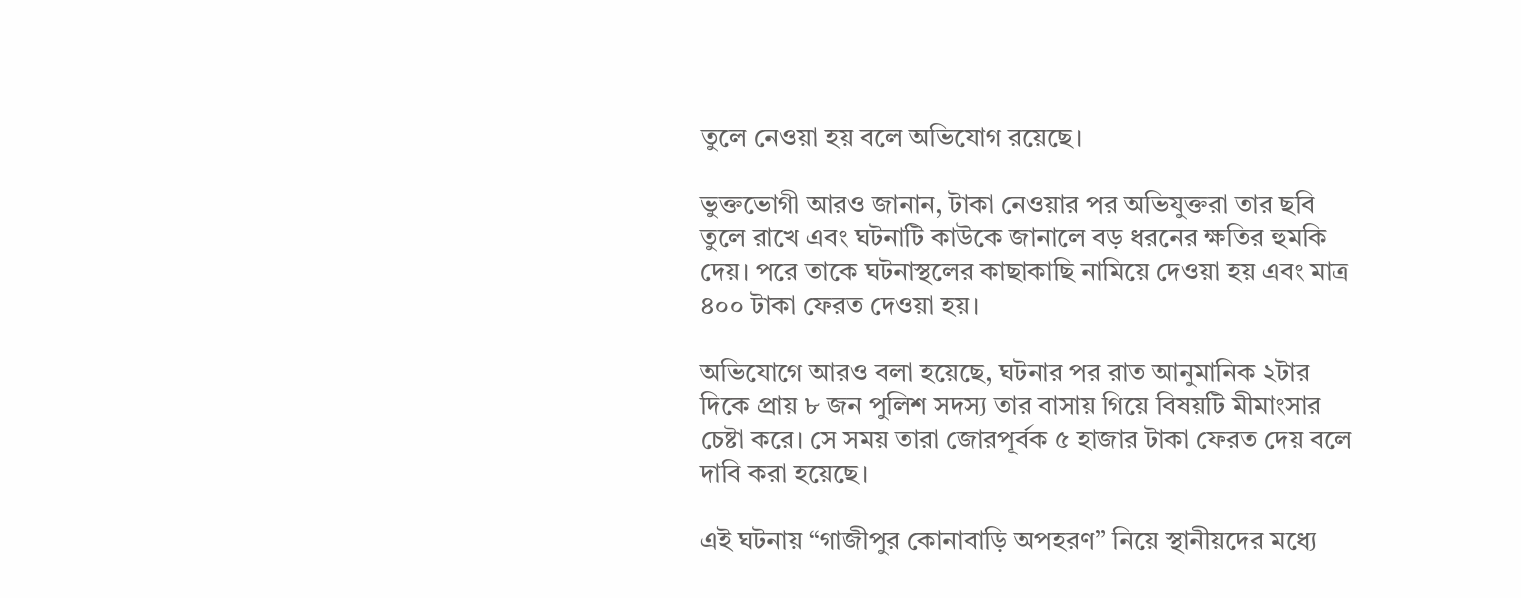তুলে নেওয়া হয় বলে অভিযোগ রয়েছে।

ভুক্তভোগী আরও জানান, টাকা নেওয়ার পর অভিযুক্তরা তার ছবি তুলে রাখে এবং ঘটনাটি কাউকে জানালে বড় ধরনের ক্ষতির হুমকি দেয়। পরে তাকে ঘটনাস্থলের কাছাকাছি নামিয়ে দেওয়া হয় এবং মাত্র ৪০০ টাকা ফেরত দেওয়া হয়।

অভিযোগে আরও বলা হয়েছে, ঘটনার পর রাত আনুমানিক ২টার দিকে প্রায় ৮ জন পুলিশ সদস্য তার বাসায় গিয়ে বিষয়টি মীমাংসার চেষ্টা করে। সে সময় তারা জোরপূর্বক ৫ হাজার টাকা ফেরত দেয় বলে দাবি করা হয়েছে।

এই ঘটনায় “গাজীপুর কোনাবাড়ি অপহরণ” নিয়ে স্থানীয়দের মধ্যে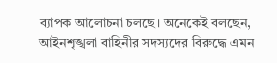ব্যাপক আলোচনা চলছে। অনেকেই বলছেন, আইনশৃঙ্খলা বাহিনীর সদস্যদের বিরুদ্ধে এমন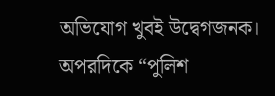অভিযোগ খুবই উদ্বেগজনক। অপরদিকে “পুলিশ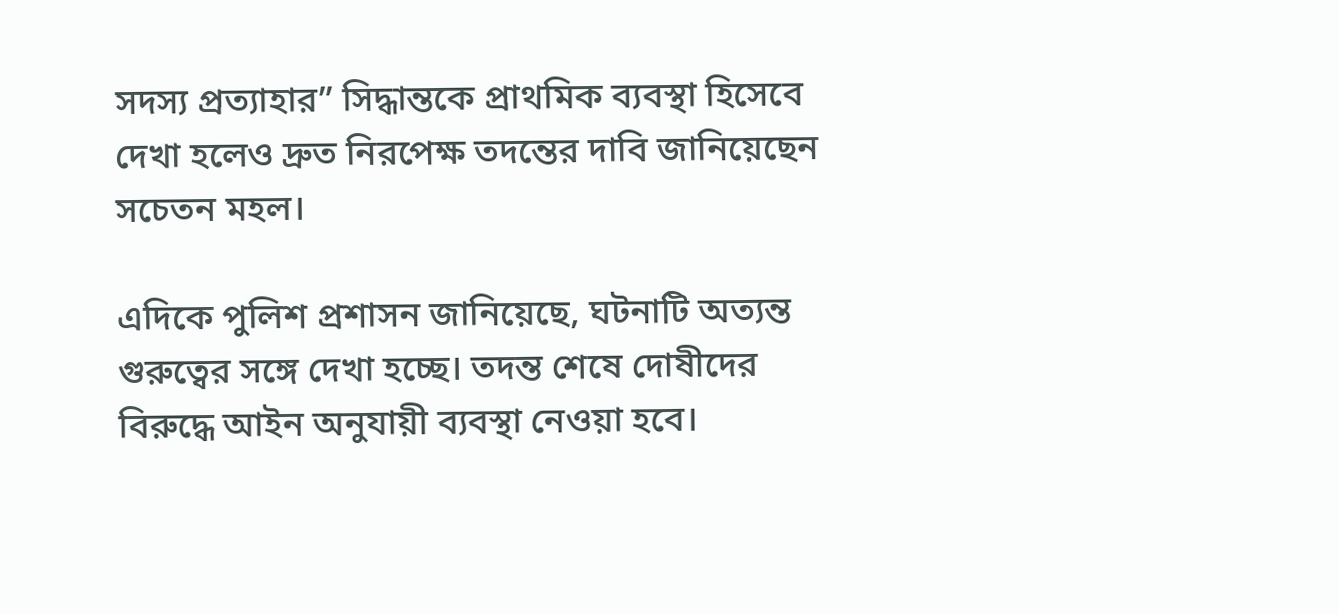সদস্য প্রত্যাহার” সিদ্ধান্তকে প্রাথমিক ব্যবস্থা হিসেবে দেখা হলেও দ্রুত নিরপেক্ষ তদন্তের দাবি জানিয়েছেন সচেতন মহল।

এদিকে পুলিশ প্রশাসন জানিয়েছে, ঘটনাটি অত্যন্ত গুরুত্বের সঙ্গে দেখা হচ্ছে। তদন্ত শেষে দোষীদের বিরুদ্ধে আইন অনুযায়ী ব্যবস্থা নেওয়া হবে।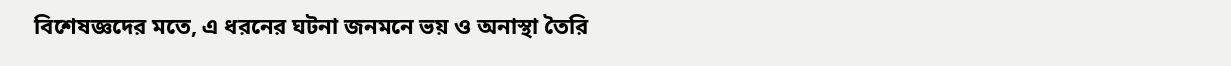বিশেষজ্ঞদের মতে, এ ধরনের ঘটনা জনমনে ভয় ও অনাস্থা তৈরি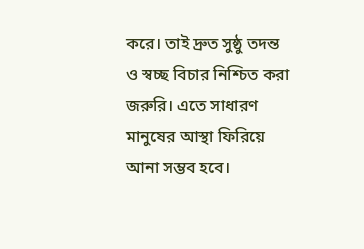করে। তাই দ্রুত সুষ্ঠু তদন্ত ও স্বচ্ছ বিচার নিশ্চিত করা জরুরি। এতে সাধারণ মানুষের আস্থা ফিরিয়ে আনা সম্ভব হবে।